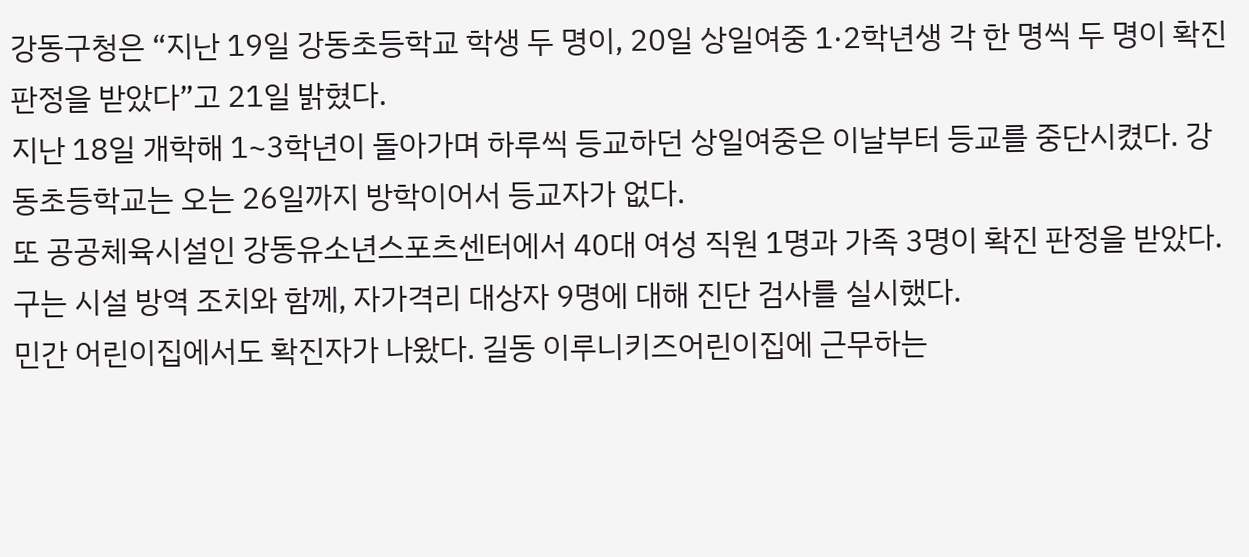강동구청은 “지난 19일 강동초등학교 학생 두 명이, 20일 상일여중 1·2학년생 각 한 명씩 두 명이 확진 판정을 받았다”고 21일 밝혔다.
지난 18일 개학해 1~3학년이 돌아가며 하루씩 등교하던 상일여중은 이날부터 등교를 중단시켰다. 강동초등학교는 오는 26일까지 방학이어서 등교자가 없다.
또 공공체육시설인 강동유소년스포츠센터에서 40대 여성 직원 1명과 가족 3명이 확진 판정을 받았다. 구는 시설 방역 조치와 함께, 자가격리 대상자 9명에 대해 진단 검사를 실시했다.
민간 어린이집에서도 확진자가 나왔다. 길동 이루니키즈어린이집에 근무하는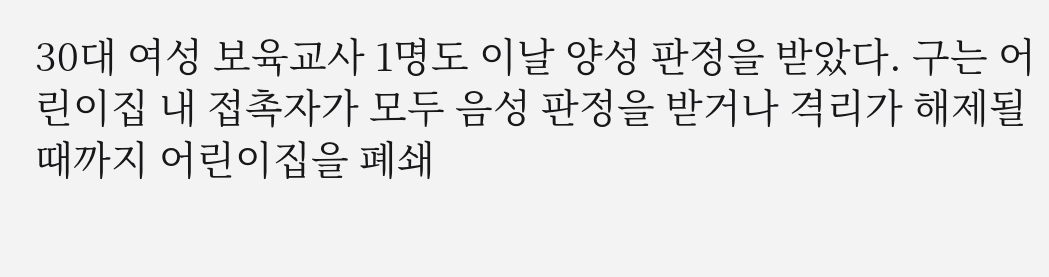30대 여성 보육교사 1명도 이날 양성 판정을 받았다. 구는 어린이집 내 접촉자가 모두 음성 판정을 받거나 격리가 해제될 때까지 어린이집을 폐쇄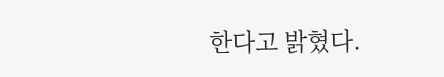한다고 밝혔다.